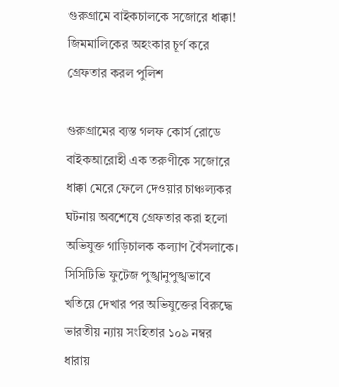গুরুগ্রামে বাইকচালকে সজোরে ধাক্কা! জিমমালিকের অহংকার চূর্ণ করে গ্রেফতার করল পুলিশ

গুরুগ্রামের ব্যস্ত গলফ কোর্স রোডে বাইকআরোহী এক তরুণীকে সজোরে ধাক্কা মেরে ফেলে দেওয়ার চাঞ্চল্যকর ঘটনায় অবশেষে গ্রেফতার করা হলো অভিযুক্ত গাড়িচালক কল্যাণ বৈঁসলাকে। সিসিটিভি ফুটেজ পুঙ্খানুপুঙ্খভাবে খতিয়ে দেখার পর অভিযুক্তের বিরুদ্ধে ভারতীয় ন্যায় সংহিতার ১০৯ নম্বর ধারায়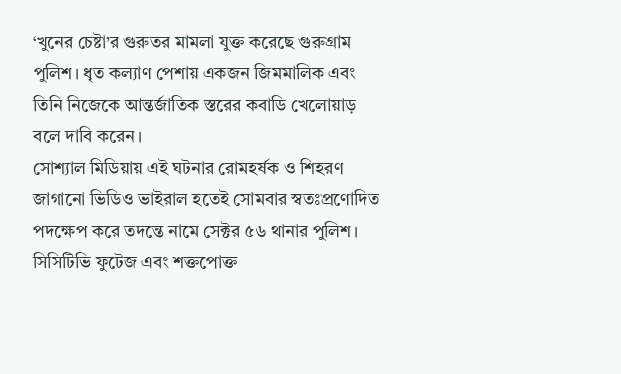‘খুনের চেষ্টা’র গুরুতর মামলা যুক্ত করেছে গুরুগ্রাম পুলিশ। ধৃত কল্যাণ পেশায় একজন জিমমালিক এবং তিনি নিজেকে আন্তর্জাতিক স্তরের কবাডি খেলোয়াড় বলে দাবি করেন।
সোশ্যাল মিডিয়ায় এই ঘটনার রোমহর্ষক ও শিহরণ জাগানো ভিডিও ভাইরাল হতেই সোমবার স্বতঃপ্রণোদিত পদক্ষেপ করে তদন্তে নামে সেক্টর ৫৬ থানার পুলিশ। সিসিটিভি ফুটেজ এবং শক্তপোক্ত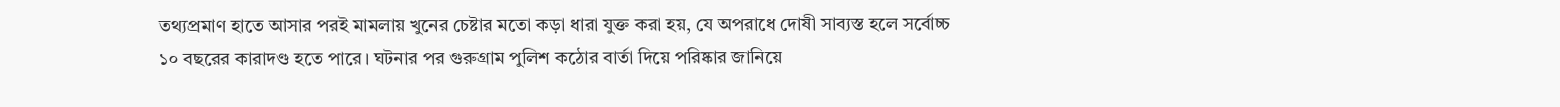তথ্যপ্রমাণ হাতে আসার পরই মামলায় খুনের চেষ্টার মতো কড়া ধারা যুক্ত করা হয়, যে অপরাধে দোষী সাব্যস্ত হলে সর্বোচ্চ ১০ বছরের কারাদণ্ড হতে পারে। ঘটনার পর গুরুগ্রাম পুলিশ কঠোর বার্তা দিয়ে পরিষ্কার জানিয়ে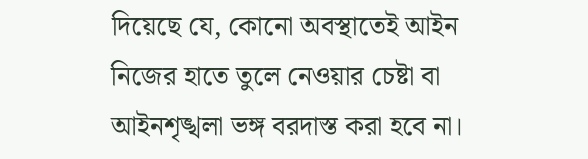দিয়েছে যে, কোনো অবস্থাতেই আইন নিজের হাতে তুলে নেওয়ার চেষ্টা বা আইনশৃঙ্খলা ভঙ্গ বরদাস্ত করা হবে না।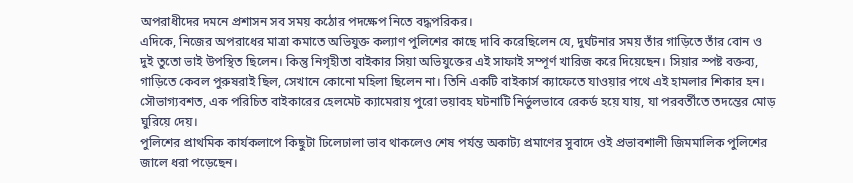অপরাধীদের দমনে প্রশাসন সব সময় কঠোর পদক্ষেপ নিতে বদ্ধপরিকর।
এদিকে, নিজের অপরাধের মাত্রা কমাতে অভিযুক্ত কল্যাণ পুলিশের কাছে দাবি করেছিলেন যে, দুর্ঘটনার সময় তাঁর গাড়িতে তাঁর বোন ও দুই তুতো ভাই উপস্থিত ছিলেন। কিন্তু নিগৃহীতা বাইকার সিয়া অভিযুক্তের এই সাফাই সম্পূর্ণ খারিজ করে দিয়েছেন। সিয়ার স্পষ্ট বক্তব্য, গাড়িতে কেবল পুরুষরাই ছিল, সেখানে কোনো মহিলা ছিলেন না। তিনি একটি বাইকার্স ক্যাফেতে যাওয়ার পথে এই হামলার শিকার হন। সৌভাগ্যবশত, এক পরিচিত বাইকারের হেলমেট ক্যামেরায় পুরো ভয়াবহ ঘটনাটি নির্ভুলভাবে রেকর্ড হয়ে যায়, যা পরবর্তীতে তদন্তের মোড় ঘুরিয়ে দেয়।
পুলিশের প্রাথমিক কার্যকলাপে কিছুটা ঢিলেঢালা ভাব থাকলেও শেষ পর্যন্ত অকাট্য প্রমাণের সুবাদে ওই প্রভাবশালী জিমমালিক পুলিশের জালে ধরা পড়েছেন।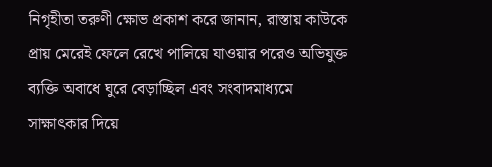নিগৃহীতা তরুণী ক্ষোভ প্রকাশ করে জানান, রাস্তায় কাউকে প্রায় মেরেই ফেলে রেখে পালিয়ে যাওয়ার পরেও অভিযুক্ত ব্যক্তি অবাধে ঘুরে বেড়াচ্ছিল এবং সংবাদমাধ্যমে সাক্ষাৎকার দিয়ে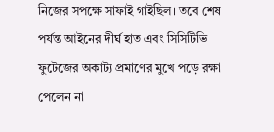নিজের সপক্ষে সাফাই গাইছিল। তবে শেষ পর্যন্ত আইনের দীর্ঘ হাত এবং সিসিটিভি ফুটেজের অকাট্য প্রমাণের মুখে পড়ে রক্ষা পেলেন না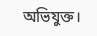অভিযুক্ত।